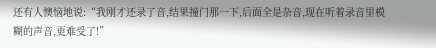还有人懊恼地说:“我刚才还录了音,结果撞门那一下,后面全是杂音,现在听着录音里模糊的声音,更难受了!”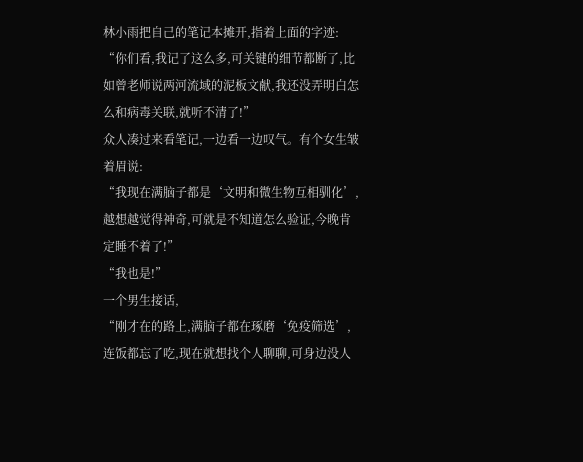林小雨把自己的笔记本摊开,指着上面的字迹:
“你们看,我记了这么多,可关键的细节都断了,比如曾老师说两河流域的泥板文献,我还没弄明白怎么和病毒关联,就听不清了!”
众人凑过来看笔记,一边看一边叹气。有个女生皱着眉说:
“我现在满脑子都是‘文明和微生物互相驯化’,越想越觉得神奇,可就是不知道怎么验证,今晚肯定睡不着了!”
“我也是!”
一个男生接话,
“刚才在的路上,满脑子都在琢磨‘免疫筛选’,连饭都忘了吃,现在就想找个人聊聊,可身边没人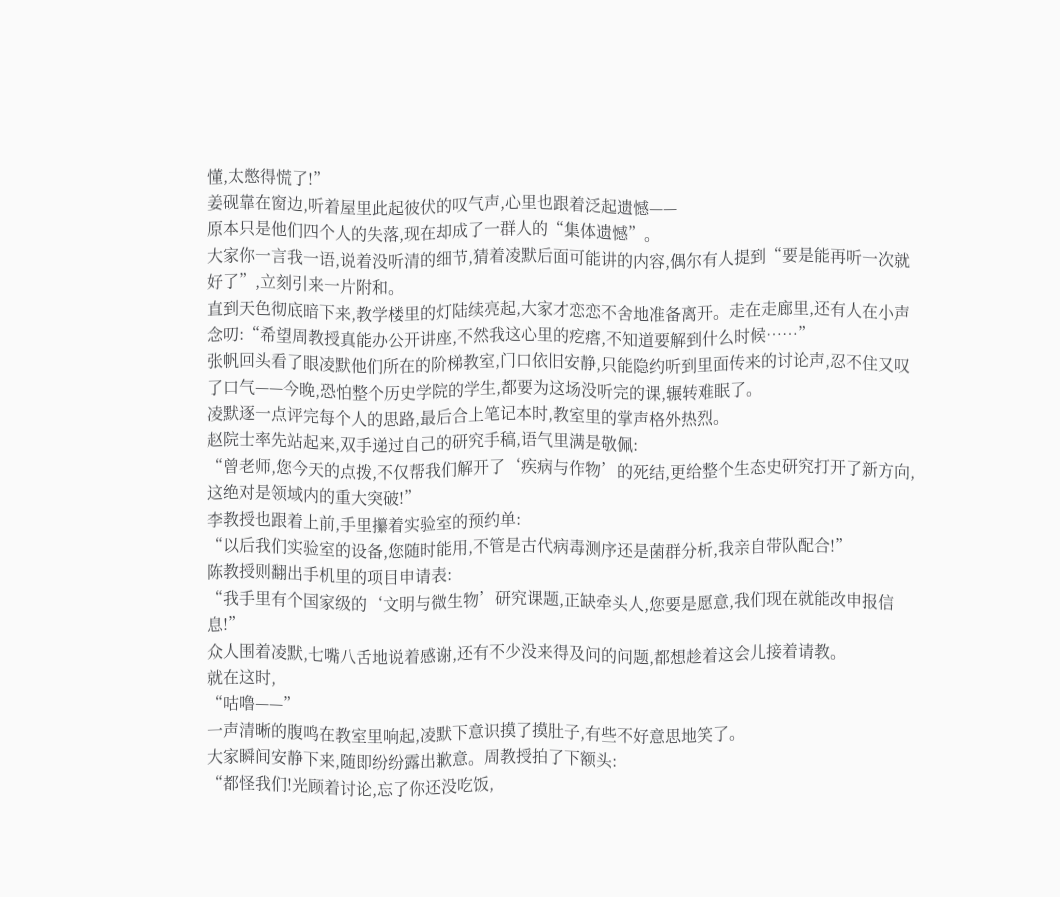懂,太憋得慌了!”
姜砚靠在窗边,听着屋里此起彼伏的叹气声,心里也跟着泛起遗憾——
原本只是他们四个人的失落,现在却成了一群人的“集体遗憾”。
大家你一言我一语,说着没听清的细节,猜着凌默后面可能讲的内容,偶尔有人提到“要是能再听一次就好了”,立刻引来一片附和。
直到天色彻底暗下来,教学楼里的灯陆续亮起,大家才恋恋不舍地准备离开。走在走廊里,还有人在小声念叨:“希望周教授真能办公开讲座,不然我这心里的疙瘩,不知道要解到什么时候……”
张帆回头看了眼凌默他们所在的阶梯教室,门口依旧安静,只能隐约听到里面传来的讨论声,忍不住又叹了口气——今晚,恐怕整个历史学院的学生,都要为这场没听完的课,辗转难眠了。
凌默逐一点评完每个人的思路,最后合上笔记本时,教室里的掌声格外热烈。
赵院士率先站起来,双手递过自己的研究手稿,语气里满是敬佩:
“曾老师,您今天的点拨,不仅帮我们解开了‘疾病与作物’的死结,更给整个生态史研究打开了新方向,这绝对是领域内的重大突破!”
李教授也跟着上前,手里攥着实验室的预约单:
“以后我们实验室的设备,您随时能用,不管是古代病毒测序还是菌群分析,我亲自带队配合!”
陈教授则翻出手机里的项目申请表:
“我手里有个国家级的‘文明与微生物’研究课题,正缺牵头人,您要是愿意,我们现在就能改申报信息!”
众人围着凌默,七嘴八舌地说着感谢,还有不少没来得及问的问题,都想趁着这会儿接着请教。
就在这时,
“咕噜——”
一声清晰的腹鸣在教室里响起,凌默下意识摸了摸肚子,有些不好意思地笑了。
大家瞬间安静下来,随即纷纷露出歉意。周教授拍了下额头:
“都怪我们!光顾着讨论,忘了你还没吃饭,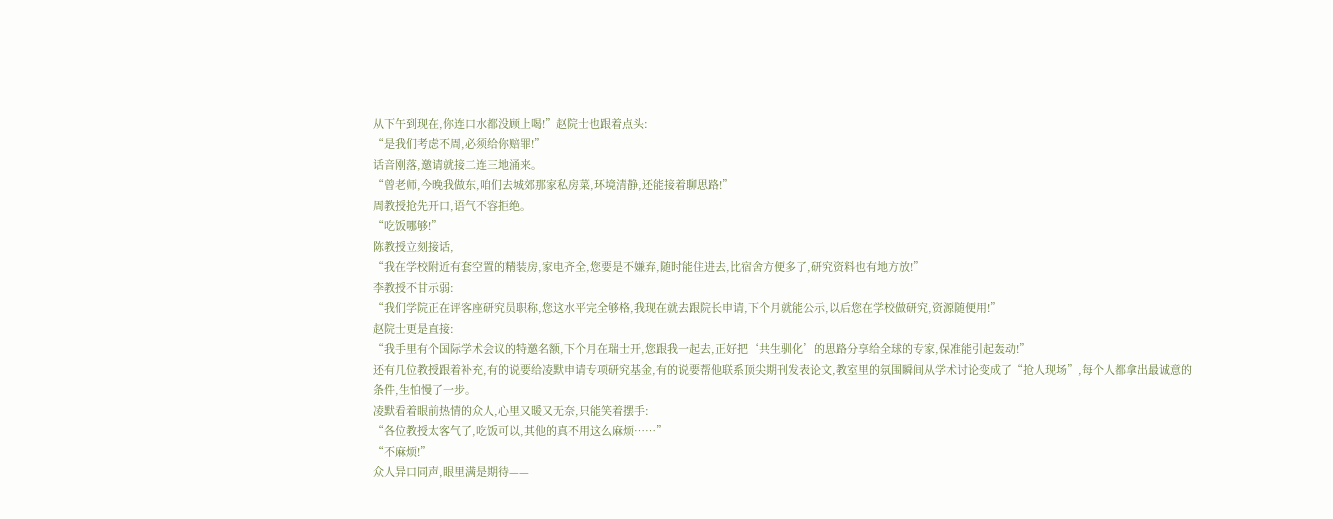从下午到现在,你连口水都没顾上喝!”赵院士也跟着点头:
“是我们考虑不周,必须给你赔罪!”
话音刚落,邀请就接二连三地涌来。
“曾老师,今晚我做东,咱们去城郊那家私房菜,环境清静,还能接着聊思路!”
周教授抢先开口,语气不容拒绝。
“吃饭哪够!”
陈教授立刻接话,
“我在学校附近有套空置的精装房,家电齐全,您要是不嫌弃,随时能住进去,比宿舍方便多了,研究资料也有地方放!”
李教授不甘示弱:
“我们学院正在评客座研究员职称,您这水平完全够格,我现在就去跟院长申请,下个月就能公示,以后您在学校做研究,资源随便用!”
赵院士更是直接:
“我手里有个国际学术会议的特邀名额,下个月在瑞士开,您跟我一起去,正好把‘共生驯化’的思路分享给全球的专家,保准能引起轰动!”
还有几位教授跟着补充,有的说要给凌默申请专项研究基金,有的说要帮他联系顶尖期刊发表论文,教室里的氛围瞬间从学术讨论变成了“抢人现场”,每个人都拿出最诚意的条件,生怕慢了一步。
凌默看着眼前热情的众人,心里又暖又无奈,只能笑着摆手:
“各位教授太客气了,吃饭可以,其他的真不用这么麻烦……”
“不麻烦!”
众人异口同声,眼里满是期待——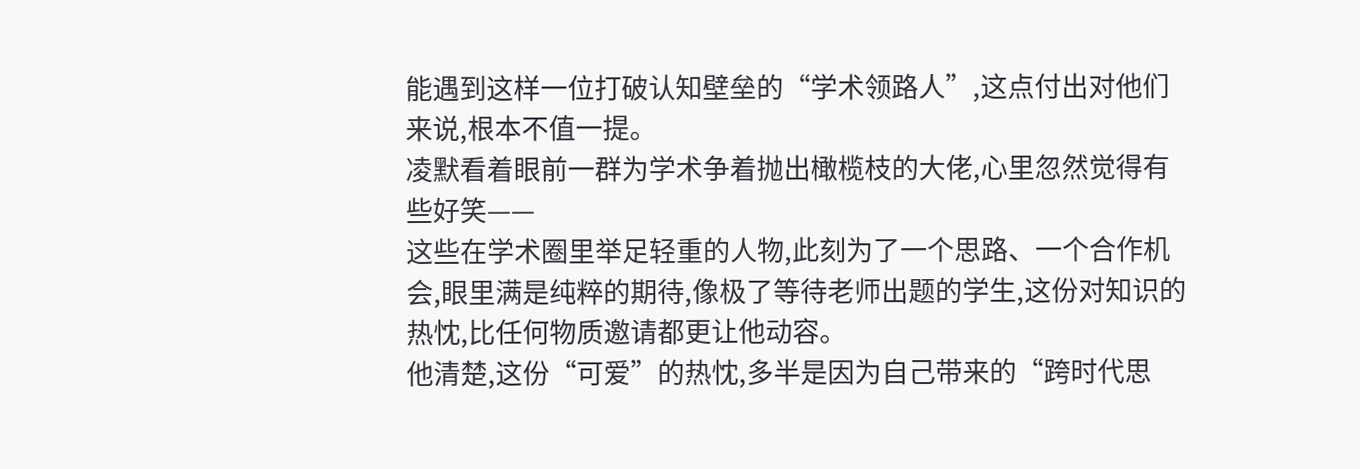能遇到这样一位打破认知壁垒的“学术领路人”,这点付出对他们来说,根本不值一提。
凌默看着眼前一群为学术争着抛出橄榄枝的大佬,心里忽然觉得有些好笑——
这些在学术圈里举足轻重的人物,此刻为了一个思路、一个合作机会,眼里满是纯粹的期待,像极了等待老师出题的学生,这份对知识的热忱,比任何物质邀请都更让他动容。
他清楚,这份“可爱”的热忱,多半是因为自己带来的“跨时代思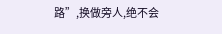路”,换做旁人,绝不会